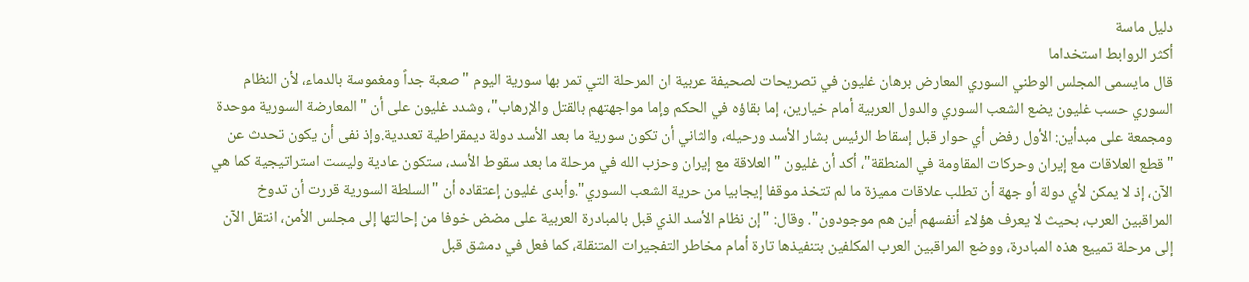دليل ماسة
أكثر الروابط استخداما
قال مايسمى المجلس الوطني السوري المعارض برهان غليون في تصريحات لصحيفة عربية ان المرحلة التي تمر بها سورية اليوم "صعبة جداً ومغموسة بالدماء، لأن النظام السوري حسب غليون يضع الشعب السوري والدول العربية أمام خيارين، إما بقاؤه في الحكم وإما مواجهتهم بالقتل والإرهاب"، وشدد غليون على أن "المعارضة السورية موحدة ومجمعة على مبدأين: الأول رفض أي حوار قبل إسقاط الرئيس بشار الأسد ورحيله، والثاني أن تكون سورية ما بعد الأسد دولة ديمقراطية تعددية.وإذ نفى أن يكون تحدث عن "قطع العلاقات مع إيران وحركات المقاومة في المنطقة"، أكد أن غليون "العلاقة مع إيران وحزب الله في مرحلة ما بعد سقوط الأسد، ستكون عادية وليست استراتيجية كما هي الآن، إذ لا يمكن لأي دولة أو جهة أن تطلب علاقات مميزة ما لم تتخذ موقفا إيجابيا من حرية الشعب السوري".وأبدى غليون إعتقاده أن "السلطة السورية قررت أن تدوخ المراقبين العرب، بحيث لا يعرف هؤلاء أنفسهم أين هم موجودون". وقال: "إن نظام الأسد الذي قبل بالمبادرة العربية على مضض خوفا من إحالتها إلى مجلس الأمن، انتقل الآن إلى مرحلة تمييع هذه المبادرة، ووضع المراقبين العرب المكلفين بتنفيذها تارة أمام مخاطر التفجيرات المتنقلة، كما فعل في دمشق قبل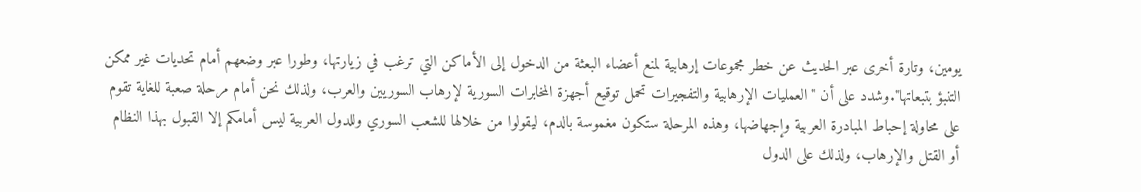يومين، وتارة أخرى عبر الحديث عن خطر مجموعات إرهابية لمنع أعضاء البعثة من الدخول إلى الأماكن التي ترغب في زيارتها، وطورا عبر وضعهم أمام تحديات غير ممكن التنبؤ بتبعاتها".وشدد على أن "العمليات الإرهابية والتفجيرات تحمل توقيع أجهزة المخابرات السورية لإرهاب السوريين والعرب، ولذلك نحن أمام مرحلة صعبة للغاية تقوم على محاولة إحباط المبادرة العربية وإجهاضها، وهذه المرحلة ستكون مغموسة بالدم، ليقولوا من خلالها للشعب السوري وللدول العربية ليس أمامكم إلا القبول بهذا النظام أو القتل والإرهاب، ولذلك على الدول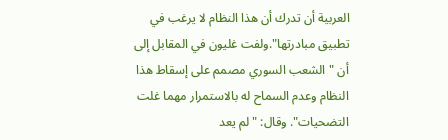العربية أن تدرك أن هذا النظام لا يرغب في تطبيق مبادرتها".ولفت غليون في المقابل إلى أن "الشعب السوري مصمم على إسقاط هذا النظام وعدم السماح له بالاستمرار مهما غلت التضحيات". وقال: "لم يعد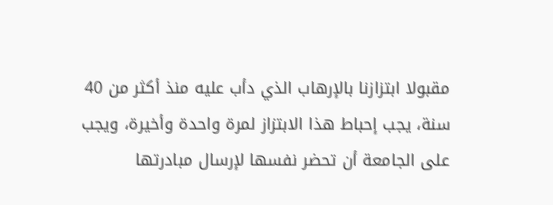مقبولا ابتزازنا بالإرهاب الذي دأب عليه منذ أكثر من 40 سنة، يجب إحباط هذا الابتزاز لمرة واحدة وأخيرة، ويجب على الجامعة أن تحضر نفسها لإرسال مبادرتها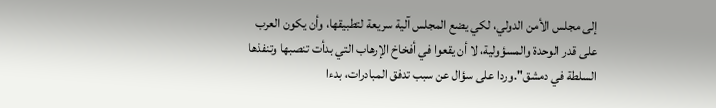إلى مجلس الأمن الدولي، لكي يضع المجلس آلية سريعة لتطبيقها، وأن يكون العرب على قدر الوحدة والمسؤولية، لا أن يقعوا في أفخاخ الإرهاب التي بدأت تنصبها وتنفذها السلطة في دمشق".وردا على سؤال عن سبب تدفق المبادرات، بدءا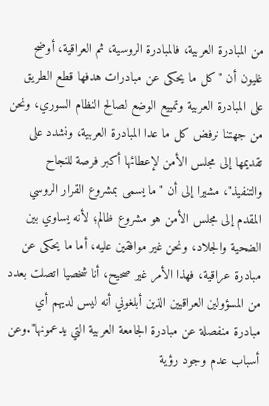من المبادرة العربية، فالمبادرة الروسية، ثم العراقية، أوضح غليون أن "كل ما يحكى عن مبادرات هدفها قطع الطريق على المبادرة العربية وتمييع الوضع لصالح النظام السوري، ونحن من جهتنا نرفض كل ما عدا المبادرة العربية، ونشدد على تقديمها إلى مجلس الأمن لإعطائها أكبر فرصة للنجاح والتنفيذ"، مشيرا إلى أن "ما يسمى بمشروع القرار الروسي المقدم إلى مجلس الأمن هو مشروع ظالم؛ لأنه يساوي بين الضحية والجلاد، ونحن غير موافقين عليه، أما ما يحكى عن مبادرة عراقية، فهذا الأمر غير صحيح، أنا شخصيا اتصلت بعدد من المسؤولين العراقيين الذين أبلغوني أنه ليس لديهم أي مبادرة منفصلة عن مبادرة الجامعة العربية التي يدعمونها".وعن أسباب عدم وجود رؤية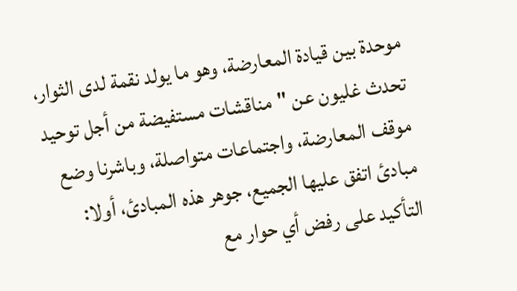موحدة بين قيادة المعارضة، وهو ما يولد نقمة لدى الثوار، تحدث غليون عن "مناقشات مستفيضة من أجل توحيد موقف المعارضة، واجتماعات متواصلة، وباشرنا وضع مبادئ اتفق عليها الجميع، جوهر هذه المبادئ، أولا: التأكيد على رفض أي حوار مع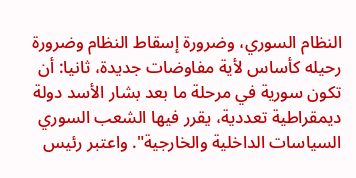النظام السوري، وضرورة إسقاط النظام وضرورة رحيله كأساس لأية مفاوضات جديدة، ثانيا: أن تكون سورية في مرحلة ما بعد بشار الأسد دولة ديمقراطية تعددية، يقرر فيها الشعب السوري السياسات الداخلية والخارجية". واعتبر رئيس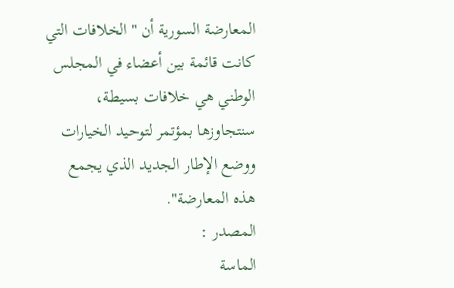المعارضة السورية أن "الخلافات التي كانت قائمة بين أعضاء في المجلس الوطني هي خلافات بسيطة، سنتجاوزها بمؤتمر لتوحيد الخيارات ووضع الإطار الجديد الذي يجمع هذه المعارضة".
المصدر :
الماسة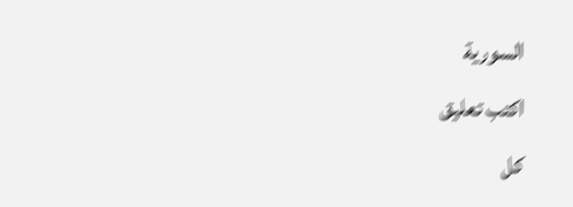السورية
اكتب تعليق
كل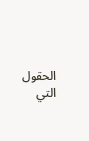الحقول التي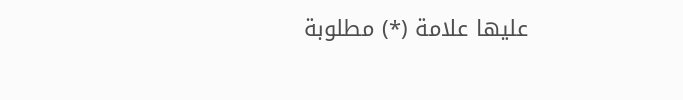عليها علامة (*) مطلوبة